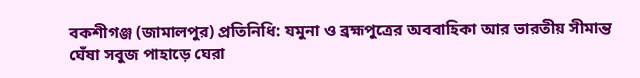বকশীগঞ্জ (জামালপুর) প্রতিনিধি: যমুনা ও ব্রহ্মপুত্রের অববাহিকা আর ভারতীয় সীমান্ত ঘেঁষা সবুজ পাহাড়ে ঘেরা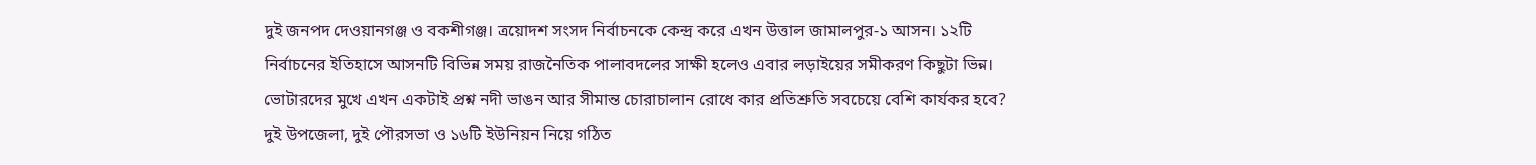দুই জনপদ দেওয়ানগঞ্জ ও বকশীগঞ্জ। ত্রয়োদশ সংসদ নির্বাচনকে কেন্দ্র করে এখন উত্তাল জামালপুর-১ আসন। ১২টি নির্বাচনের ইতিহাসে আসনটি বিভিন্ন সময় রাজনৈতিক পালাবদলের সাক্ষী হলেও এবার লড়াইয়ের সমীকরণ কিছুটা ভিন্ন। ভোটারদের মুখে এখন একটাই প্রশ্ন নদী ভাঙন আর সীমান্ত চোরাচালান রোধে কার প্রতিশ্রুতি সবচেয়ে বেশি কার্যকর হবে?
দুই উপজেলা, দুই পৌরসভা ও ১৬টি ইউনিয়ন নিয়ে গঠিত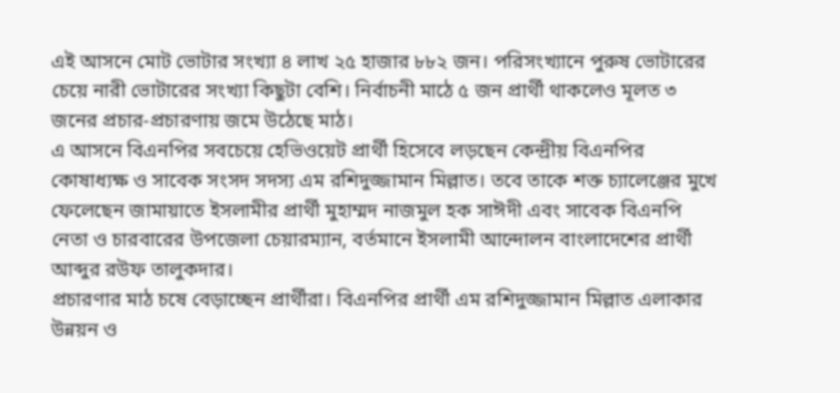এই আসনে মোট ভোটার সংখ্যা ৪ লাখ ২৫ হাজার ৮৮২ জন। পরিসংখ্যানে পুরুষ ভোটারের চেয়ে নারী ভোটারের সংখ্যা কিছুটা বেশি। নির্বাচনী মাঠে ৫ জন প্রার্থী থাকলেও মূলত ৩ জনের প্রচার-প্রচারণায় জমে উঠেছে মাঠ।
এ আসনে বিএনপির সবচেয়ে হেভিওয়েট প্রার্থী হিসেবে লড়ছেন কেন্দ্রীয় বিএনপির কোষাধ্যক্ষ ও সাবেক সংসদ সদস্য এম রশিদুজ্জামান মিল্লাত। তবে তাকে শক্ত চ্যালেঞ্জের মুখে ফেলেছেন জামায়াতে ইসলামীর প্রার্থী মুহাম্মদ নাজমুল হক সাঈদী এবং সাবেক বিএনপি নেতা ও চারবারের উপজেলা চেয়ারম্যান, বর্তমানে ইসলামী আন্দোলন বাংলাদেশের প্রার্থী আব্দুর রউফ তালুকদার।
প্রচারণার মাঠ চষে বেড়াচ্ছেন প্রার্থীরা। বিএনপির প্রার্থী এম রশিদুজ্জামান মিল্লাত এলাকার উন্নয়ন ও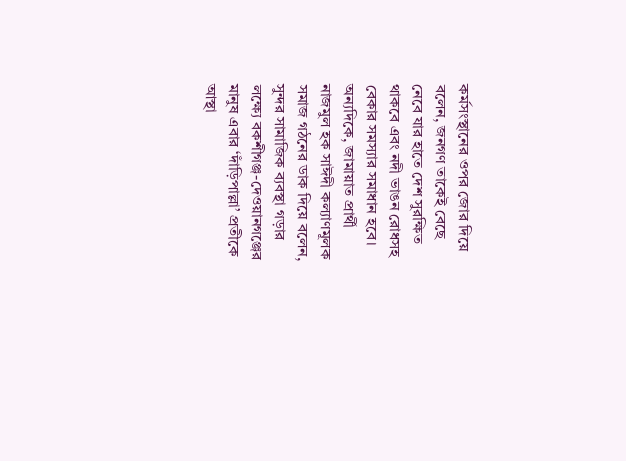কর্মসংস্থানের ওপর জোর দিয়ে বলেন, জনগণ তাকেই বেছে নেবে যার হাতে দেশ সুরক্ষিত থাকবে এবং নদী ভাঙন রোধসহ বেকার সমস্যার সমাধান হবে।
অন্যদিকে, জামায়াত প্রার্থী নাজমুল হক সাঈদী কল্যাণমূলক সমাজ গঠনের ডাক দিয়ে বলেন, সুন্দর সামাজিক ব্যবস্থা গড়ার লক্ষ্যে বকশীগঞ্জ-দেওয়ানগঞ্জের মানুষ এবার ‘দাঁড়িপাল্লা’ প্রতীকে আস্থা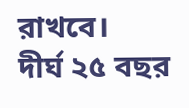রাখবে।
দীর্ঘ ২৫ বছর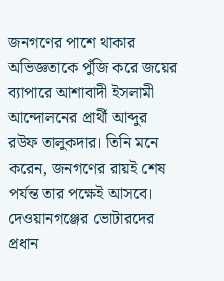জনগণের পাশে থাকার অভিজ্ঞতাকে পুঁজি করে জয়ের ব্যাপারে আশাবাদী ইসলামী আন্দোলনের প্রার্থী আব্দুর রউফ তালুকদার। তিনি মনে করেন, জনগণের রায়ই শেষ পর্যন্ত তার পক্ষেই আসবে।
দেওয়ানগঞ্জের ভোটারদের প্রধান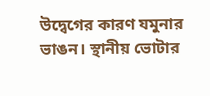উদ্বেগের কারণ যমুনার ভাঙন। স্থানীয় ভোটার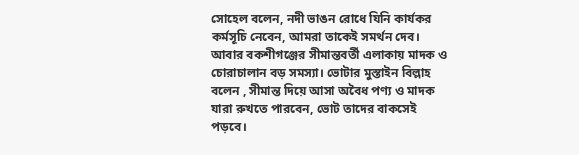সোহেল বলেন, নদী ভাঙন রোধে যিনি কার্যকর কর্মসূচি নেবেন, আমরা তাকেই সমর্থন দেব।
আবার বকশীগঞ্জের সীমান্তবর্তী এলাকায় মাদক ও চোরাচালান বড় সমস্যা। ভোটার মুস্তাইন বিল্লাহ বলেন , সীমান্ত দিয়ে আসা অবৈধ পণ্য ও মাদক যারা রুখতে পারবেন, ভোট তাদের বাকসেই পড়বে।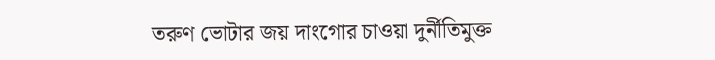তরুণ ভোটার জয় দাংগোর চাওয়া দুর্নীতিমুক্ত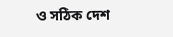ও সঠিক দেশ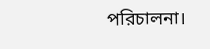পরিচালনা।